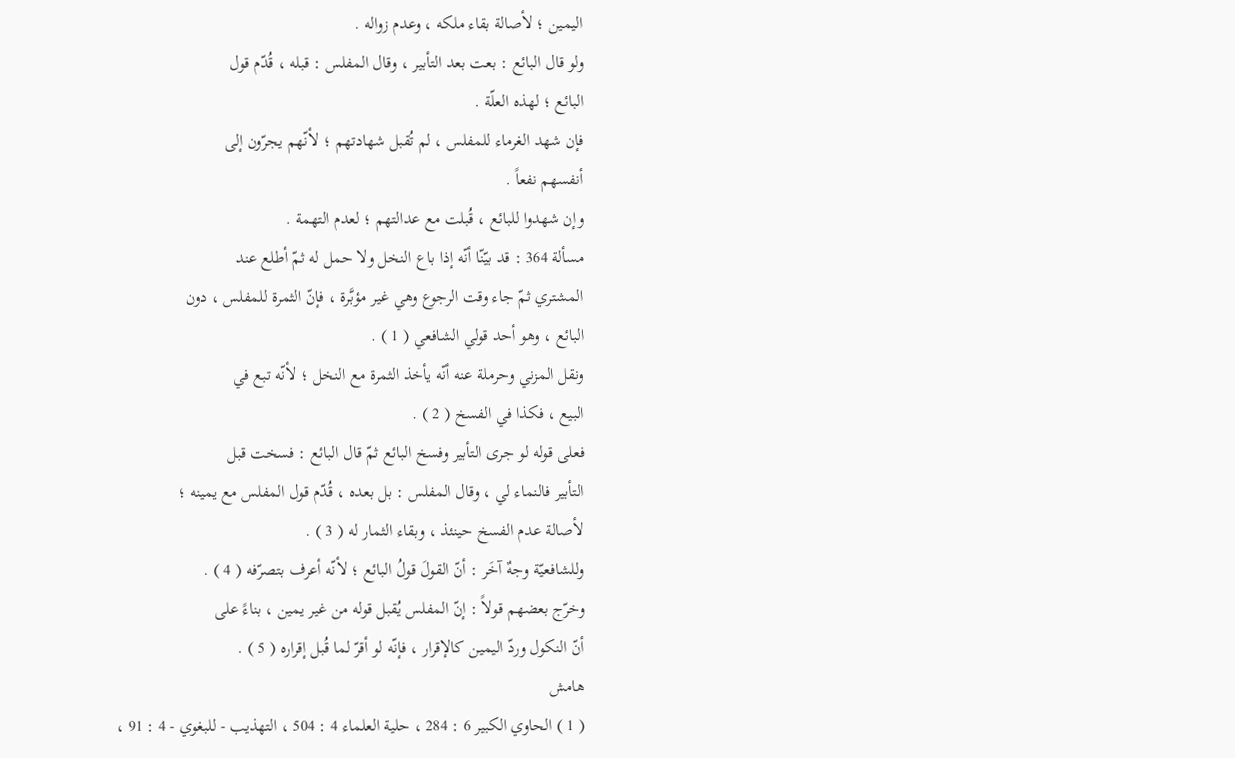اليمين ؛ لأصالة بقاء ملكه ، وعدم زواله .
ولو قال البائع : بعت بعد التأبير ، وقال المفلس : قبله ، قُدّم قول
البائع ؛ لهذه العلّة .
فإن شهد الغرماء للمفلس ، لم تُقبل شهادتهم ؛ لأنّهم يجرّون إلى
أنفسهم نفعاً .
وإن شهدوا للبائع ، قُبلت مع عدالتهم ؛ لعدم التهمة .
مسألة 364 : قد بيّنّا أنّه إذا باع النخل ولا حمل له ثمّ أطلع عند
المشتري ثمّ جاء وقت الرجوع وهي غير مؤبَّرة ، فإنّ الثمرة للمفلس ، دون
البائع ، وهو أحد قولي الشافعي ( 1 ) .
ونقل المزني وحرملة عنه أنّه يأخذ الثمرة مع النخل ؛ لأنّه تبع في
البيع ، فكذا في الفسخ ( 2 ) .
فعلى قوله لو جرى التأبير وفسخ البائع ثمّ قال البائع : فسخت قبل
التأبير فالنماء لي ، وقال المفلس : بل بعده ، قُدّم قول المفلس مع يمينه ؛
لأصالة عدم الفسخ حينئذ ، وبقاء الثمار له ( 3 ) .
وللشافعيّة وجهٌ آخَر : أنّ القولَ قولُ البائع ؛ لأنّه أعرف بتصرّفه ( 4 ) .
وخرّج بعضهم قولاً : إنّ المفلس يُقبل قوله من غير يمين ، بناءً على
أنّ النكول وردّ اليمين كالإقرار ، فإنّه لو أقرّ لما قُبل إقراره ( 5 ) .
هامش
( 1 ) الحاوي الكبير 6 : 284 ، حلية العلماء 4 : 504 ، التهذيب - للبغوي - 4 : 91 ،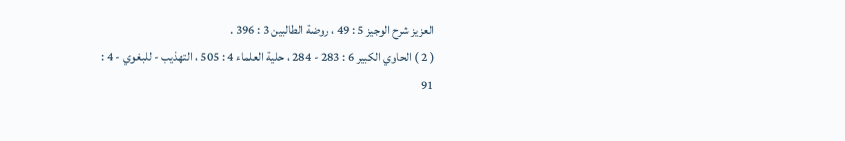العزيز شرح الوجيز 5 : 49 ، روضة الطالبين 3 : 396 .
( 2 ) الحاوي الكبير 6 : 283 - 284 ، حلية العلماء 4 : 505 ، التهذيب - للبغوي - 4 :
91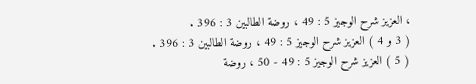، العزيز شرح الوجيز 5 : 49 ، روضة الطالبين 3 : 396 .
( 3 و 4 ) العزيز شرح الوجيز 5 : 49 ، روضة الطالبين 3 : 396 .
( 5 ) العزيز شرح الوجيز 5 : 49 - 50 ، روضة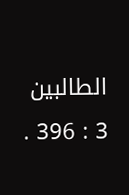الطالبين 3 : 396 .